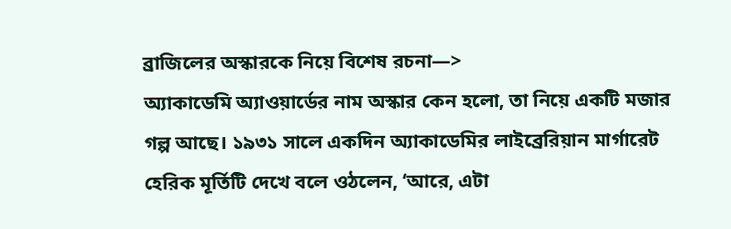ব্রাজিলের অস্কারকে নিয়ে বিশেষ রচনা—>
অ্যাকাডেমি অ্যাওয়ার্ডের নাম অস্কার কেন হলো, তা নিয়ে একটি মজার গল্প আছে। ১৯৩১ সালে একদিন অ্যাকাডেমির লাইব্রেরিয়ান মার্গারেট হেরিক মূর্তিটি দেখে বলে ওঠলেন, ‘আরে, এটা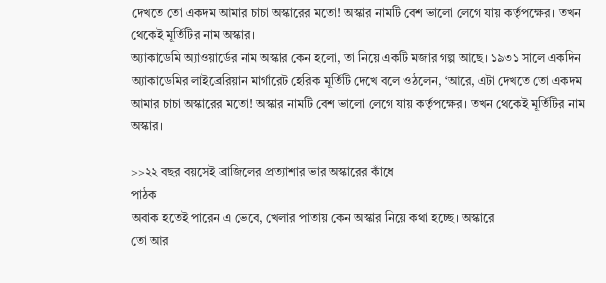দেখতে তো একদম আমার চাচা অস্কারের মতো! অস্কার নামটি বেশ ভালো লেগে যায় কর্তৃপক্ষের। তখন থেকেই মূর্তিটির নাম অস্কার।
অ্যাকাডেমি অ্যাওয়ার্ডের নাম অস্কার কেন হলো, তা নিয়ে একটি মজার গল্প আছে। ১৯৩১ সালে একদিন অ্যাকাডেমির লাইব্রেরিয়ান মার্গারেট হেরিক মূর্তিটি দেখে বলে ওঠলেন, ‘আরে, এটা দেখতে তো একদম আমার চাচা অস্কারের মতো! অস্কার নামটি বেশ ভালো লেগে যায় কর্তৃপক্ষের। তখন থেকেই মূর্তিটির নাম অস্কার।

>>২২ বছর বয়সেই ব্রাজিলের প্রত্যাশার ভার অস্কারের কাঁধে
পাঠক
অবাক হতেই পারেন এ ভেবে, খেলার পাতায় কেন অস্কার নিয়ে কথা হচ্ছে। অস্কারে
তো আর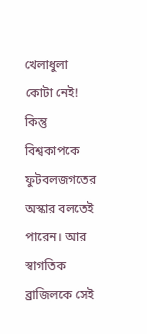খেলাধুলা কোটা নেই! কিন্তু বিশ্বকাপকে ফুটবলজগতের অস্কার বলতেই
পারেন। আর স্বাগতিক ব্রাজিলকে সেই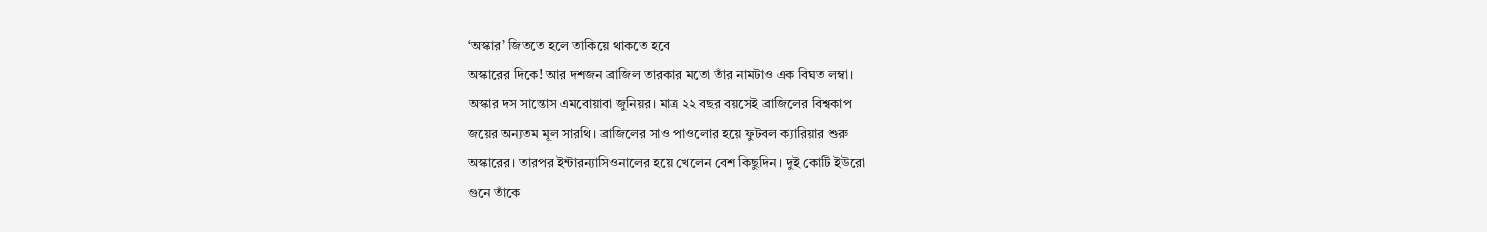‘অস্কার’ জিততে হলে তাকিয়ে থাকতে হবে
অস্কারের দিকে! আর দশজন ব্রাজিল তারকার মতো তাঁর নামটাও এক বিঘত লম্বা।
অস্কার দস সান্তোস এমবোয়াবা জুনিয়র। মাত্র ২২ বছর বয়সেই ব্রাজিলের বিশ্বকাপ
জয়ের অন্যতম মূল সারথি। ব্রাজিলের সাও পাওলোর হয়ে ফুটবল ক্যারিয়ার শুরু
অস্কারের। তারপর ইন্টারন্যাসিওনালের হয়ে খেলেন বেশ কিছুদিন। দুই কোটি ইউরো
গুনে তাঁকে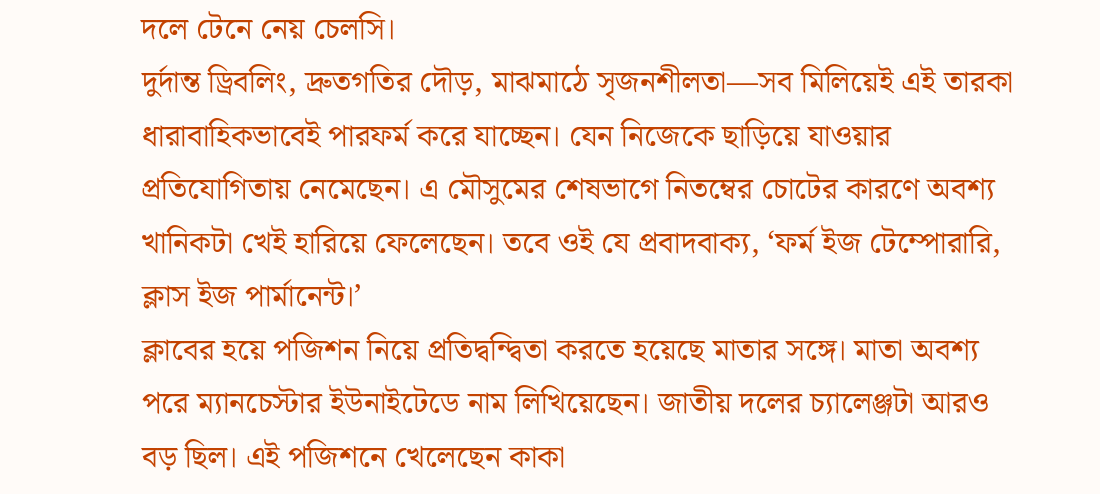দলে টেনে নেয় চেলসি।
দুর্দান্ত ড্রিবলিং, দ্রুতগতির দৌড়, মাঝমাঠে সৃজনশীলতা—সব মিলিয়েই এই তারকা ধারাবাহিকভাবেই পারফর্ম করে যাচ্ছেন। যেন নিজেকে ছাড়িয়ে যাওয়ার প্রতিযোগিতায় নেমেছেন। এ মৌসুমের শেষভাগে নিতম্বের চোটের কারণে অবশ্য খানিকটা খেই হারিয়ে ফেলেছেন। তবে ওই যে প্রবাদবাক্য, ‘ফর্ম ইজ টেম্পোরারি, ক্লাস ইজ পার্মানেন্ট।’
ক্লাবের হয়ে পজিশন নিয়ে প্রতিদ্বন্দ্বিতা করতে হয়েছে মাতার সঙ্গে। মাতা অবশ্য পরে ম্যানচেস্টার ইউনাইটেডে নাম লিখিয়েছেন। জাতীয় দলের চ্যালেঞ্জটা আরও বড় ছিল। এই পজিশনে খেলেছেন কাকা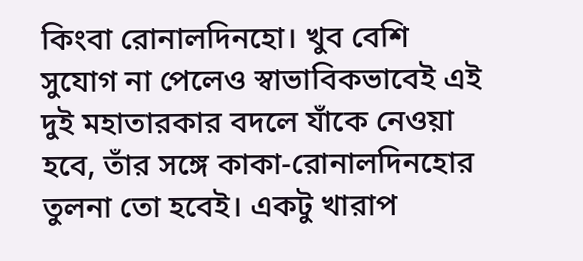কিংবা রোনালদিনহো। খুব বেশি সুযোগ না পেলেও স্বাভাবিকভাবেই এই দুই মহাতারকার বদলে যাঁকে নেওয়া হবে, তাঁর সঙ্গে কাকা-রোনালদিনহোর তুলনা তো হবেই। একটু খারাপ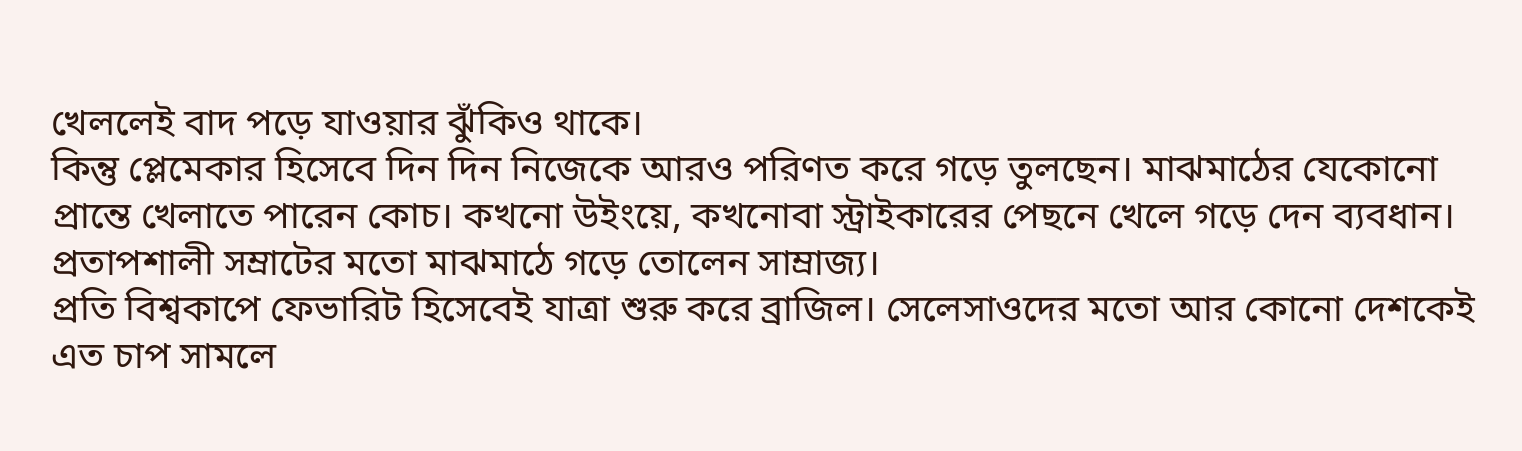খেললেই বাদ পড়ে যাওয়ার ঝুঁকিও থাকে।
কিন্তু প্লেমেকার হিসেবে দিন দিন নিজেকে আরও পরিণত করে গড়ে তুলছেন। মাঝমাঠের যেকোনো প্রান্তে খেলাতে পারেন কোচ। কখনো উইংয়ে, কখনোবা স্ট্রাইকারের পেছনে খেলে গড়ে দেন ব্যবধান। প্রতাপশালী সম্রাটের মতো মাঝমাঠে গড়ে তোলেন সাম্রাজ্য।
প্রতি বিশ্বকাপে ফেভারিট হিসেবেই যাত্রা শুরু করে ব্রাজিল। সেলেসাওদের মতো আর কোনো দেশকেই এত চাপ সামলে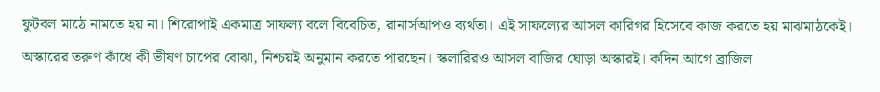ফুটবল মাঠে নামতে হয় না। শিরোপাই একমাত্র সাফল্য বলে বিবেচিত, রানার্সআপও ব্যর্থতা। এই সাফল্যের আসল কারিগর হিসেবে কাজ করতে হয় মাঝমাঠকেই। অস্কারের তরুণ কাঁধে কী ভীষণ চাপের বোঝা, নিশ্চয়ই অনুমান করতে পারছেন। স্কলারিরও আসল বাজির ঘোড়া অস্কারই। কদিন আগে ব্রাজিল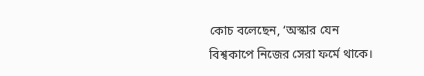কোচ বলেছেন, ‘অস্কার যেন বিশ্বকাপে নিজের সেরা ফর্মে থাকে।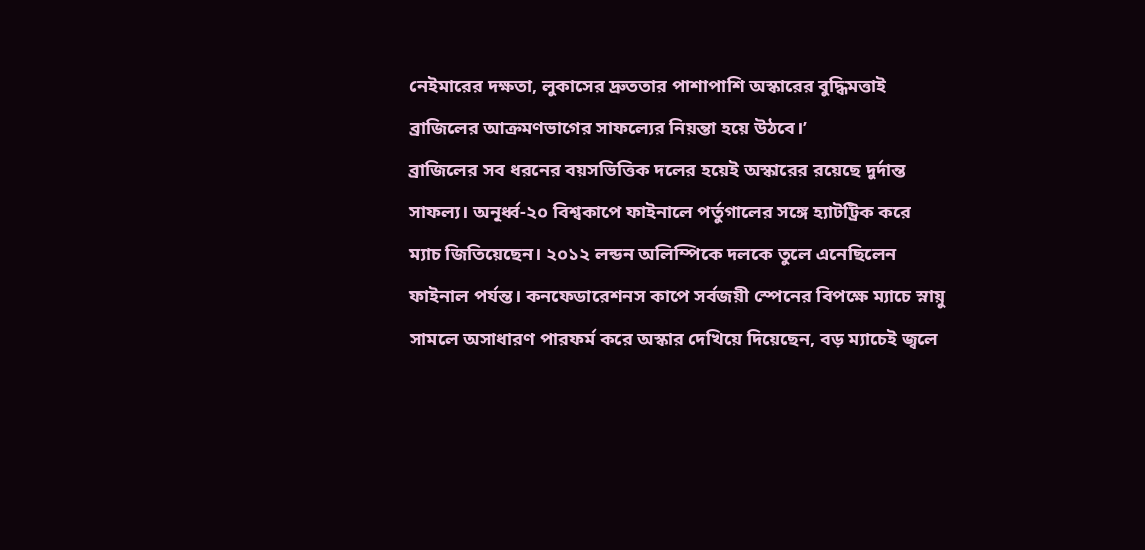নেইমারের দক্ষতা, লুকাসের দ্রুততার পাশাপাশি অস্কারের বুদ্ধিমত্তাই ব্রাজিলের আক্রমণভাগের সাফল্যের নিয়ন্তা হয়ে উঠবে।’
ব্রাজিলের সব ধরনের বয়সভিত্তিক দলের হয়েই অস্কারের রয়েছে দুর্দান্ত সাফল্য। অনূর্ধ্ব-২০ বিশ্বকাপে ফাইনালে পর্তুগালের সঙ্গে হ্যাটট্রিক করে ম্যাচ জিতিয়েছেন। ২০১২ লন্ডন অলিম্পিকে দলকে তুলে এনেছিলেন ফাইনাল পর্যন্ত। কনফেডারেশনস কাপে সর্বজয়ী স্পেনের বিপক্ষে ম্যাচে স্নায়ু সামলে অসাধারণ পারফর্ম করে অস্কার দেখিয়ে দিয়েছেন, বড় ম্যাচেই জ্বলে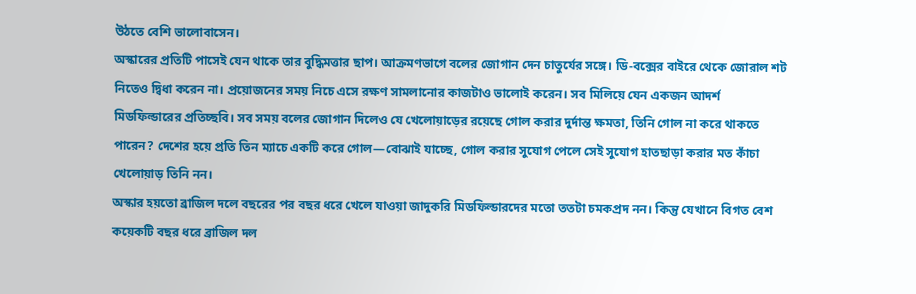উঠতে বেশি ভালোবাসেন।
অস্কারের প্রতিটি পাসেই যেন থাকে তার বুদ্ধিমত্তার ছাপ। আক্রমণভাগে বলের জোগান দেন চাতুর্যের সঙ্গে। ডি-বক্সের বাইরে থেকে জোরাল শট নিতেও দ্বিধা করেন না। প্রয়োজনের সময় নিচে এসে রক্ষণ সামলানোর কাজটাও ভালোই করেন। সব মিলিয়ে যেন একজন আদর্শ মিডফিল্ডারের প্রতিচ্ছবি। সব সময় বলের জোগান দিলেও যে খেলোয়াড়ের রয়েছে গোল করার দুর্দান্ত ক্ষমতা, তিনি গোল না করে থাকতে পারেন? দেশের হয়ে প্রতি তিন ম্যাচে একটি করে গোল—বোঝাই যাচ্ছে, গোল করার সুযোগ পেলে সেই সুযোগ হাতছাড়া করার মত কাঁচা খেলোয়াড় তিনি নন।
অস্কার হয়তো ব্রাজিল দলে বছরের পর বছর ধরে খেলে যাওয়া জাদুকরি মিডফিল্ডারদের মতো ততটা চমকপ্রদ নন। কিন্তু যেখানে বিগত বেশ কয়েকটি বছর ধরে ব্রাজিল দল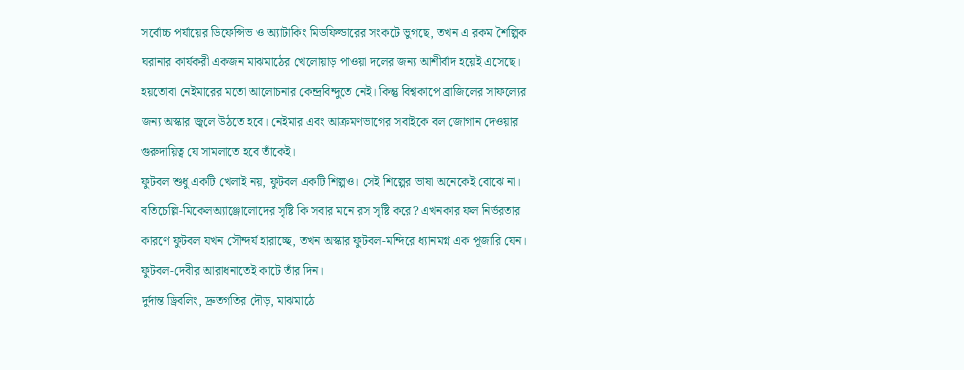সর্বোচ্চ পর্যায়ের ডিফেন্সিভ ও অ্যাটাকিং মিডফিল্ডারের সংকটে ভুগছে, তখন এ রকম শৈল্পিক ঘরানার কার্যকরী একজন মাঝমাঠের খেলোয়াড় পাওয়া দলের জন্য আশীর্বাদ হয়েই এসেছে। হয়তোবা নেইমারের মতো আলোচনার কেন্দ্রবিন্দুতে নেই। কিন্তু বিশ্বকাপে ব্রাজিলের সাফল্যের জন্য অস্কার জ্বলে উঠতে হবে। নেইমার এবং আক্রমণভাগের সবাইকে বল জোগান দেওয়ার গুরুদায়িত্ব যে সামলাতে হবে তাঁকেই।
ফুটবল শুধু একটি খেলাই নয়, ফুটবল একটি শিল্পও। সেই শিল্পের ভাষা অনেকেই বোঝে না। বতিচেল্লি-মিকেলঅ্যাঞ্জোলোদের সৃষ্টি কি সবার মনে রস সৃষ্টি করে? এখনকার ফল নির্ভরতার কারণে ফুটবল যখন সৌন্দর্য হারাচ্ছে, তখন অস্কার ফুটবল-মন্দিরে ধ্যানমগ্ন এক পূজারি যেন। ফুটবল-দেবীর আরাধনাতেই কাটে তাঁর দিন।
দুর্দান্ত ড্রিবলিং, দ্রুতগতির দৌড়, মাঝমাঠে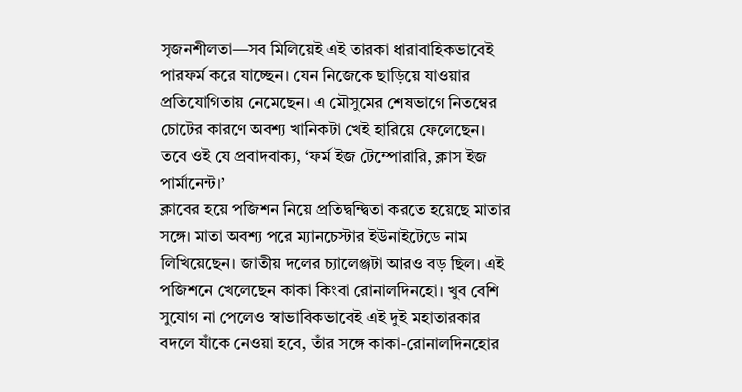সৃজনশীলতা—সব মিলিয়েই এই তারকা ধারাবাহিকভাবেই পারফর্ম করে যাচ্ছেন। যেন নিজেকে ছাড়িয়ে যাওয়ার প্রতিযোগিতায় নেমেছেন। এ মৌসুমের শেষভাগে নিতম্বের চোটের কারণে অবশ্য খানিকটা খেই হারিয়ে ফেলেছেন। তবে ওই যে প্রবাদবাক্য, ‘ফর্ম ইজ টেম্পোরারি, ক্লাস ইজ পার্মানেন্ট।’
ক্লাবের হয়ে পজিশন নিয়ে প্রতিদ্বন্দ্বিতা করতে হয়েছে মাতার সঙ্গে। মাতা অবশ্য পরে ম্যানচেস্টার ইউনাইটেডে নাম লিখিয়েছেন। জাতীয় দলের চ্যালেঞ্জটা আরও বড় ছিল। এই পজিশনে খেলেছেন কাকা কিংবা রোনালদিনহো। খুব বেশি সুযোগ না পেলেও স্বাভাবিকভাবেই এই দুই মহাতারকার বদলে যাঁকে নেওয়া হবে, তাঁর সঙ্গে কাকা-রোনালদিনহোর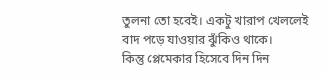তুলনা তো হবেই। একটু খারাপ খেললেই বাদ পড়ে যাওয়ার ঝুঁকিও থাকে।
কিন্তু প্লেমেকার হিসেবে দিন দিন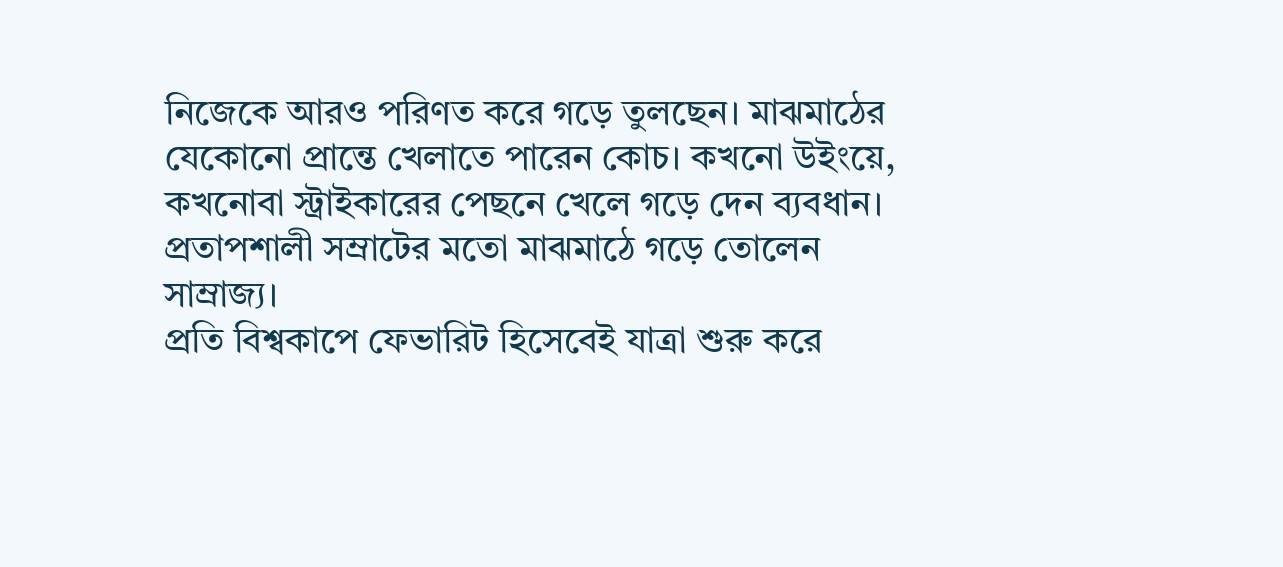নিজেকে আরও পরিণত করে গড়ে তুলছেন। মাঝমাঠের যেকোনো প্রান্তে খেলাতে পারেন কোচ। কখনো উইংয়ে, কখনোবা স্ট্রাইকারের পেছনে খেলে গড়ে দেন ব্যবধান। প্রতাপশালী সম্রাটের মতো মাঝমাঠে গড়ে তোলেন সাম্রাজ্য।
প্রতি বিশ্বকাপে ফেভারিট হিসেবেই যাত্রা শুরু করে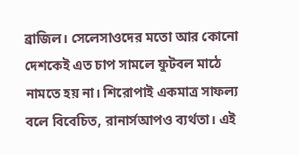ব্রাজিল। সেলেসাওদের মতো আর কোনো দেশকেই এত চাপ সামলে ফুটবল মাঠে নামতে হয় না। শিরোপাই একমাত্র সাফল্য বলে বিবেচিত, রানার্সআপও ব্যর্থতা। এই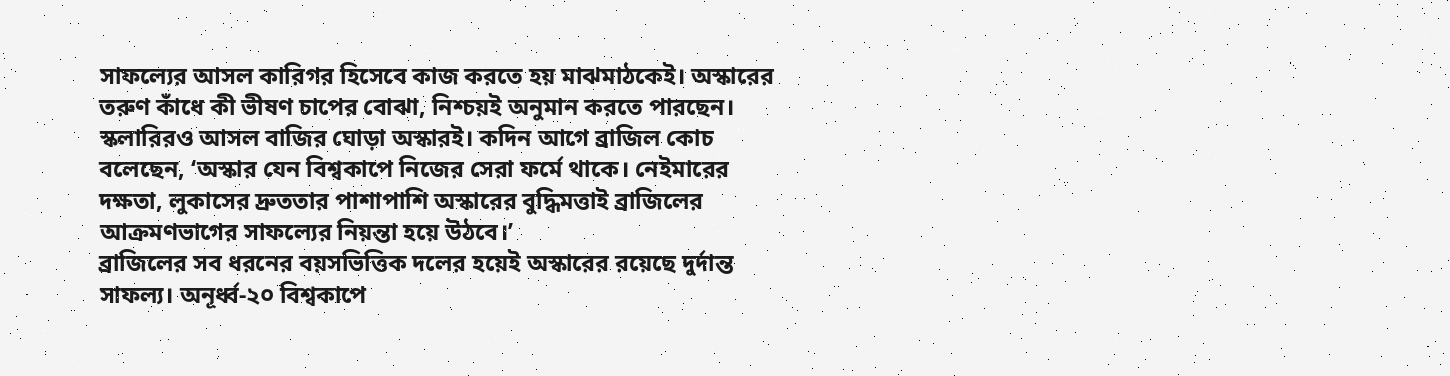সাফল্যের আসল কারিগর হিসেবে কাজ করতে হয় মাঝমাঠকেই। অস্কারের তরুণ কাঁধে কী ভীষণ চাপের বোঝা, নিশ্চয়ই অনুমান করতে পারছেন। স্কলারিরও আসল বাজির ঘোড়া অস্কারই। কদিন আগে ব্রাজিল কোচ বলেছেন, ‘অস্কার যেন বিশ্বকাপে নিজের সেরা ফর্মে থাকে। নেইমারের দক্ষতা, লুকাসের দ্রুততার পাশাপাশি অস্কারের বুদ্ধিমত্তাই ব্রাজিলের আক্রমণভাগের সাফল্যের নিয়ন্তা হয়ে উঠবে।’
ব্রাজিলের সব ধরনের বয়সভিত্তিক দলের হয়েই অস্কারের রয়েছে দুর্দান্ত সাফল্য। অনূর্ধ্ব-২০ বিশ্বকাপে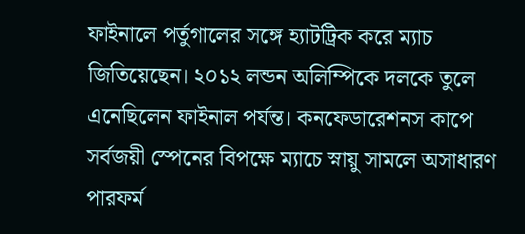ফাইনালে পর্তুগালের সঙ্গে হ্যাটট্রিক করে ম্যাচ জিতিয়েছেন। ২০১২ লন্ডন অলিম্পিকে দলকে তুলে এনেছিলেন ফাইনাল পর্যন্ত। কনফেডারেশনস কাপে সর্বজয়ী স্পেনের বিপক্ষে ম্যাচে স্নায়ু সামলে অসাধারণ পারফর্ম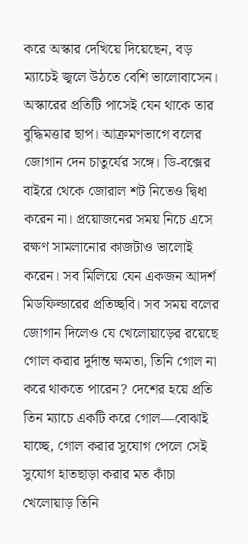করে অস্কার দেখিয়ে দিয়েছেন, বড় ম্যাচেই জ্বলে উঠতে বেশি ভালোবাসেন।
অস্কারের প্রতিটি পাসেই যেন থাকে তার বুদ্ধিমত্তার ছাপ। আক্রমণভাগে বলের জোগান দেন চাতুর্যের সঙ্গে। ডি-বক্সের বাইরে থেকে জোরাল শট নিতেও দ্বিধা করেন না। প্রয়োজনের সময় নিচে এসে রক্ষণ সামলানোর কাজটাও ভালোই করেন। সব মিলিয়ে যেন একজন আদর্শ মিডফিল্ডারের প্রতিচ্ছবি। সব সময় বলের জোগান দিলেও যে খেলোয়াড়ের রয়েছে গোল করার দুর্দান্ত ক্ষমতা, তিনি গোল না করে থাকতে পারেন? দেশের হয়ে প্রতি তিন ম্যাচে একটি করে গোল—বোঝাই যাচ্ছে, গোল করার সুযোগ পেলে সেই সুযোগ হাতছাড়া করার মত কাঁচা খেলোয়াড় তিনি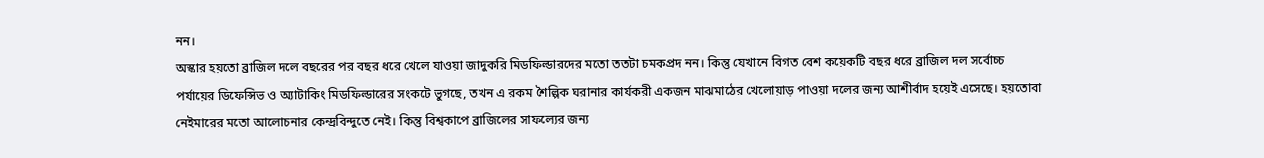নন।
অস্কার হয়তো ব্রাজিল দলে বছরের পর বছর ধরে খেলে যাওয়া জাদুকরি মিডফিল্ডারদের মতো ততটা চমকপ্রদ নন। কিন্তু যেখানে বিগত বেশ কয়েকটি বছর ধরে ব্রাজিল দল সর্বোচ্চ পর্যায়ের ডিফেন্সিভ ও অ্যাটাকিং মিডফিল্ডারের সংকটে ভুগছে, তখন এ রকম শৈল্পিক ঘরানার কার্যকরী একজন মাঝমাঠের খেলোয়াড় পাওয়া দলের জন্য আশীর্বাদ হয়েই এসেছে। হয়তোবা নেইমারের মতো আলোচনার কেন্দ্রবিন্দুতে নেই। কিন্তু বিশ্বকাপে ব্রাজিলের সাফল্যের জন্য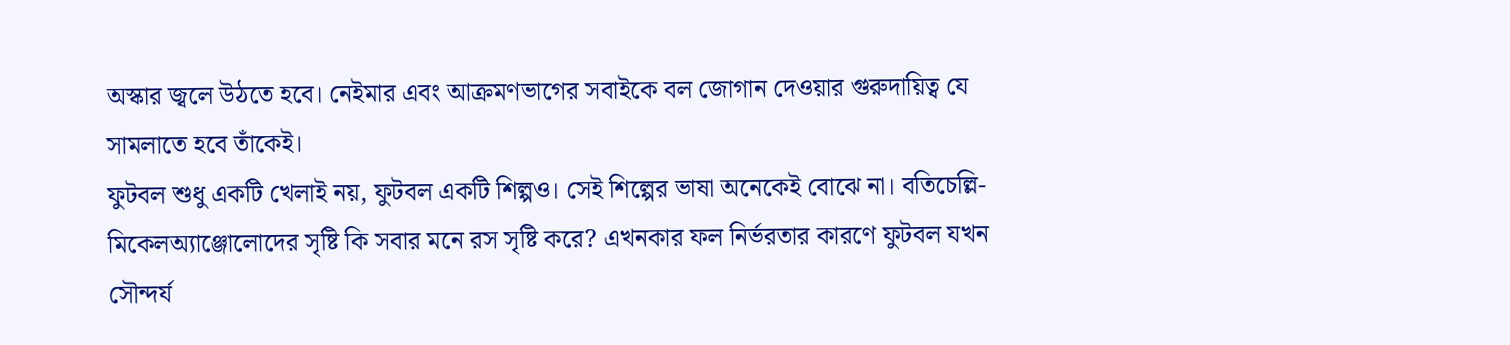অস্কার জ্বলে উঠতে হবে। নেইমার এবং আক্রমণভাগের সবাইকে বল জোগান দেওয়ার গুরুদায়িত্ব যে সামলাতে হবে তাঁকেই।
ফুটবল শুধু একটি খেলাই নয়, ফুটবল একটি শিল্পও। সেই শিল্পের ভাষা অনেকেই বোঝে না। বতিচেল্লি-মিকেলঅ্যাঞ্জোলোদের সৃষ্টি কি সবার মনে রস সৃষ্টি করে? এখনকার ফল নির্ভরতার কারণে ফুটবল যখন সৌন্দর্য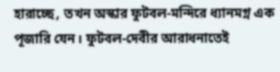হারাচ্ছে, তখন অস্কার ফুটবল-মন্দিরে ধ্যানমগ্ন এক পূজারি যেন। ফুটবল-দেবীর আরাধনাতেই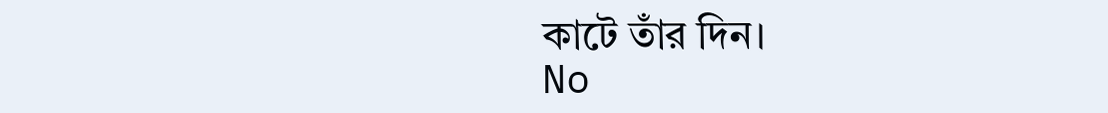কাটে তাঁর দিন।
No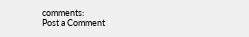comments:
Post a Comment